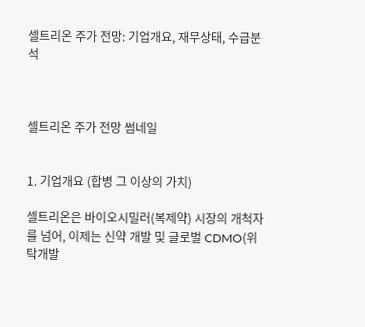셀트리온 주가 전망: 기업개요, 재무상태, 수급분석



셀트리온 주가 전망 썸네일


1. 기업개요 (합병 그 이상의 가치)

셀트리온은 바이오시밀러(복제약) 시장의 개척자를 넘어, 이제는 신약 개발 및 글로벌 CDMO(위탁개발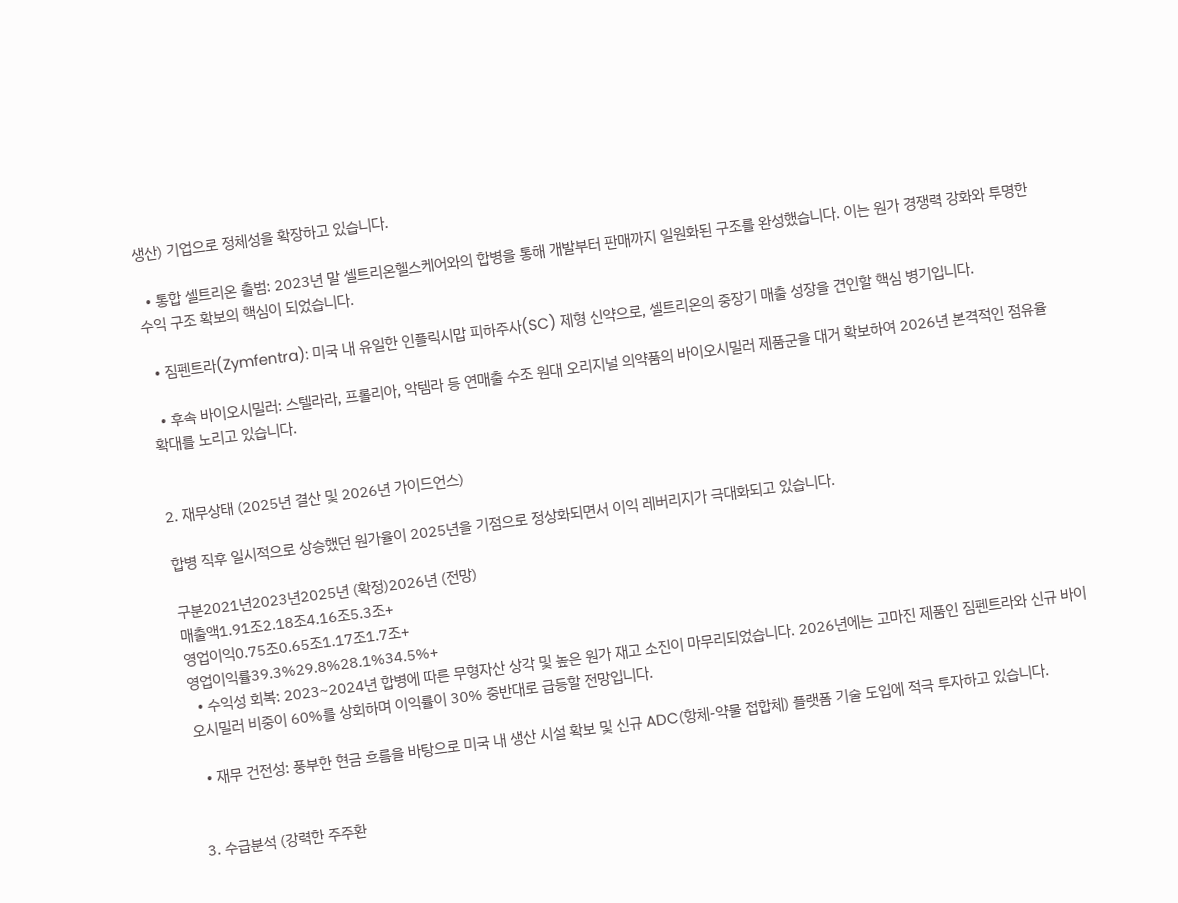생산) 기업으로 정체성을 확장하고 있습니다.

  • 통합 셀트리온 출범: 2023년 말 셀트리온헬스케어와의 합병을 통해 개발부터 판매까지 일원화된 구조를 완성했습니다. 이는 원가 경쟁력 강화와 투명한 수익 구조 확보의 핵심이 되었습니다.

  • 짐펜트라(Zymfentra): 미국 내 유일한 인플릭시맙 피하주사(SC) 제형 신약으로, 셀트리온의 중장기 매출 성장을 견인할 핵심 병기입니다.

  • 후속 바이오시밀러: 스텔라라, 프롤리아, 악템라 등 연매출 수조 원대 오리지널 의약품의 바이오시밀러 제품군을 대거 확보하여 2026년 본격적인 점유율 확대를 노리고 있습니다.


2. 재무상태 (2025년 결산 및 2026년 가이드언스)

합병 직후 일시적으로 상승했던 원가율이 2025년을 기점으로 정상화되면서 이익 레버리지가 극대화되고 있습니다.

구분2021년2023년2025년 (확정)2026년 (전망)
매출액1.91조2.18조4.16조5.3조+
영업이익0.75조0.65조1.17조1.7조+
영업이익률39.3%29.8%28.1%34.5%+
  • 수익성 회복: 2023~2024년 합병에 따른 무형자산 상각 및 높은 원가 재고 소진이 마무리되었습니다. 2026년에는 고마진 제품인 짐펜트라와 신규 바이오시밀러 비중이 60%를 상회하며 이익률이 30% 중반대로 급등할 전망입니다.

  • 재무 건전성: 풍부한 현금 흐름을 바탕으로 미국 내 생산 시설 확보 및 신규 ADC(항체-약물 접합체) 플랫폼 기술 도입에 적극 투자하고 있습니다.


3. 수급분석 (강력한 주주환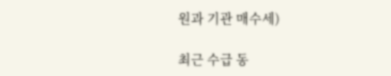원과 기관 매수세)

최근 수급 동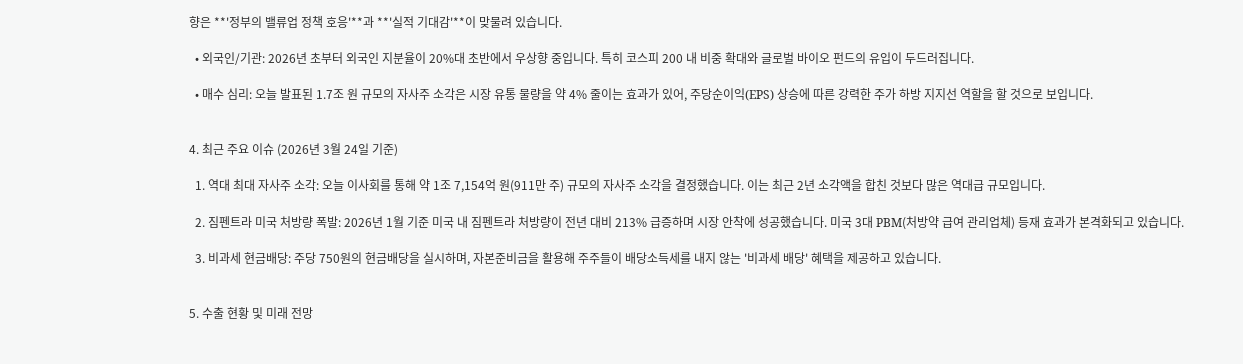향은 **'정부의 밸류업 정책 호응'**과 **'실적 기대감'**이 맞물려 있습니다.

  • 외국인/기관: 2026년 초부터 외국인 지분율이 20%대 초반에서 우상향 중입니다. 특히 코스피 200 내 비중 확대와 글로벌 바이오 펀드의 유입이 두드러집니다.

  • 매수 심리: 오늘 발표된 1.7조 원 규모의 자사주 소각은 시장 유통 물량을 약 4% 줄이는 효과가 있어, 주당순이익(EPS) 상승에 따른 강력한 주가 하방 지지선 역할을 할 것으로 보입니다.


4. 최근 주요 이슈 (2026년 3월 24일 기준)

  1. 역대 최대 자사주 소각: 오늘 이사회를 통해 약 1조 7,154억 원(911만 주) 규모의 자사주 소각을 결정했습니다. 이는 최근 2년 소각액을 합친 것보다 많은 역대급 규모입니다.

  2. 짐펜트라 미국 처방량 폭발: 2026년 1월 기준 미국 내 짐펜트라 처방량이 전년 대비 213% 급증하며 시장 안착에 성공했습니다. 미국 3대 PBM(처방약 급여 관리업체) 등재 효과가 본격화되고 있습니다.

  3. 비과세 현금배당: 주당 750원의 현금배당을 실시하며, 자본준비금을 활용해 주주들이 배당소득세를 내지 않는 '비과세 배당' 혜택을 제공하고 있습니다.


5. 수출 현황 및 미래 전망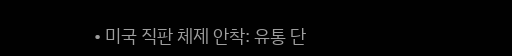• 미국 직판 체제 안착: 유통 단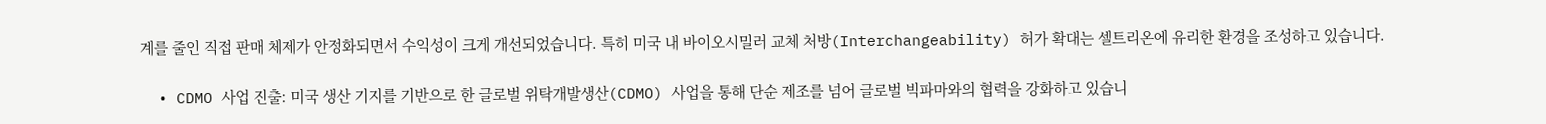계를 줄인 직접 판매 체제가 안정화되면서 수익성이 크게 개선되었습니다. 특히 미국 내 바이오시밀러 교체 처방(Interchangeability) 허가 확대는 셀트리온에 유리한 환경을 조성하고 있습니다.

  • CDMO 사업 진출: 미국 생산 기지를 기반으로 한 글로벌 위탁개발생산(CDMO) 사업을 통해 단순 제조를 넘어 글로벌 빅파마와의 협력을 강화하고 있습니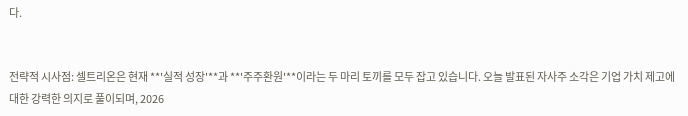다.


전략적 시사점: 셀트리온은 현재 **'실적 성장'**과 **'주주환원'**이라는 두 마리 토끼를 모두 잡고 있습니다. 오늘 발표된 자사주 소각은 기업 가치 제고에 대한 강력한 의지로 풀이되며, 2026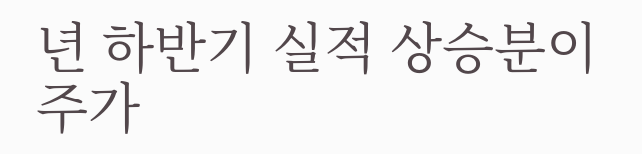년 하반기 실적 상승분이 주가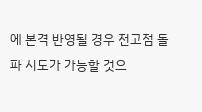에 본격 반영될 경우 전고점 돌파 시도가 가능할 것으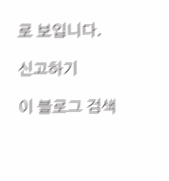로 보입니다.

신고하기

이 블로그 검색